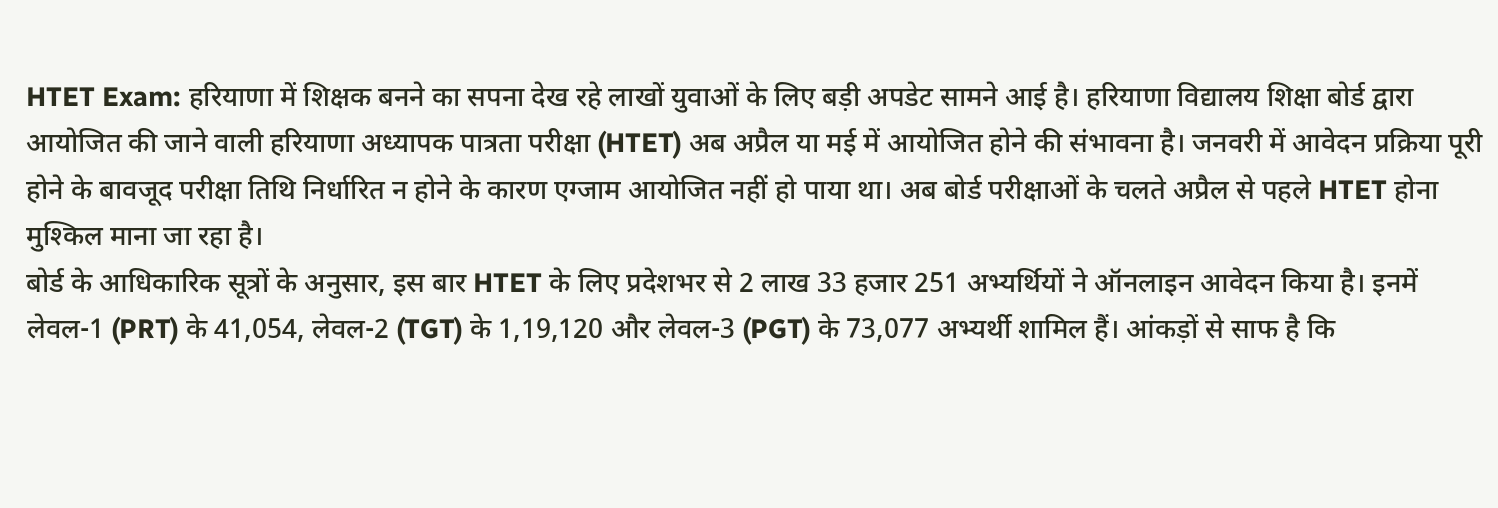HTET Exam: हरियाणा में शिक्षक बनने का सपना देख रहे लाखों युवाओं के लिए बड़ी अपडेट सामने आई है। हरियाणा विद्यालय शिक्षा बोर्ड द्वारा आयोजित की जाने वाली हरियाणा अध्यापक पात्रता परीक्षा (HTET) अब अप्रैल या मई में आयोजित होने की संभावना है। जनवरी में आवेदन प्रक्रिया पूरी होने के बावजूद परीक्षा तिथि निर्धारित न होने के कारण एग्जाम आयोजित नहीं हो पाया था। अब बोर्ड परीक्षाओं के चलते अप्रैल से पहले HTET होना मुश्किल माना जा रहा है।
बोर्ड के आधिकारिक सूत्रों के अनुसार, इस बार HTET के लिए प्रदेशभर से 2 लाख 33 हजार 251 अभ्यर्थियों ने ऑनलाइन आवेदन किया है। इनमें लेवल-1 (PRT) के 41,054, लेवल-2 (TGT) के 1,19,120 और लेवल-3 (PGT) के 73,077 अभ्यर्थी शामिल हैं। आंकड़ों से साफ है कि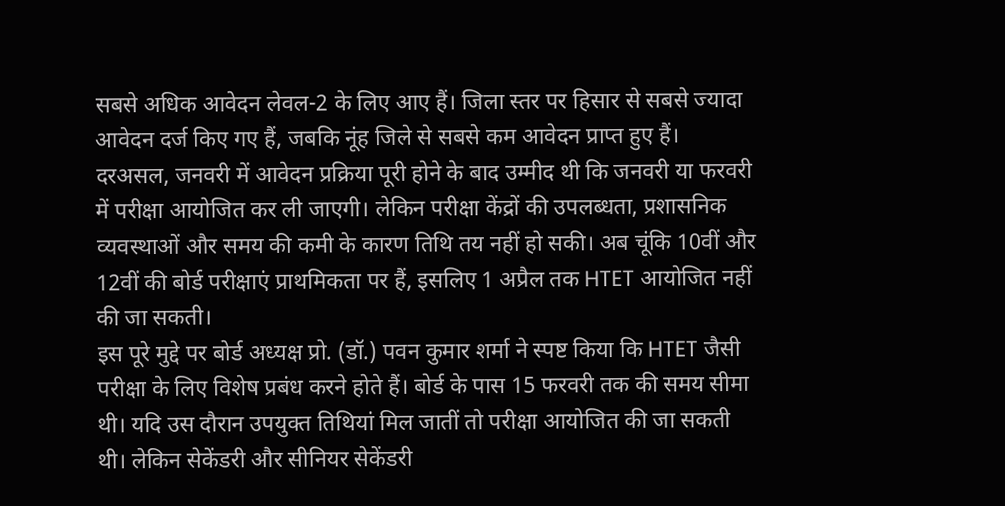सबसे अधिक आवेदन लेवल-2 के लिए आए हैं। जिला स्तर पर हिसार से सबसे ज्यादा आवेदन दर्ज किए गए हैं, जबकि नूंह जिले से सबसे कम आवेदन प्राप्त हुए हैं।
दरअसल, जनवरी में आवेदन प्रक्रिया पूरी होने के बाद उम्मीद थी कि जनवरी या फरवरी में परीक्षा आयोजित कर ली जाएगी। लेकिन परीक्षा केंद्रों की उपलब्धता, प्रशासनिक व्यवस्थाओं और समय की कमी के कारण तिथि तय नहीं हो सकी। अब चूंकि 10वीं और 12वीं की बोर्ड परीक्षाएं प्राथमिकता पर हैं, इसलिए 1 अप्रैल तक HTET आयोजित नहीं की जा सकती।
इस पूरे मुद्दे पर बोर्ड अध्यक्ष प्रो. (डॉ.) पवन कुमार शर्मा ने स्पष्ट किया कि HTET जैसी परीक्षा के लिए विशेष प्रबंध करने होते हैं। बोर्ड के पास 15 फरवरी तक की समय सीमा थी। यदि उस दौरान उपयुक्त तिथियां मिल जातीं तो परीक्षा आयोजित की जा सकती थी। लेकिन सेकेंडरी और सीनियर सेकेंडरी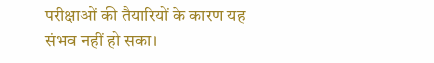परीक्षाओं की तैयारियों के कारण यह संभव नहीं हो सका।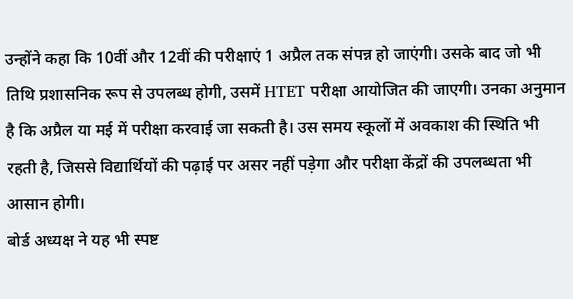उन्होंने कहा कि 10वीं और 12वीं की परीक्षाएं 1 अप्रैल तक संपन्न हो जाएंगी। उसके बाद जो भी तिथि प्रशासनिक रूप से उपलब्ध होगी, उसमें HTET परीक्षा आयोजित की जाएगी। उनका अनुमान है कि अप्रैल या मई में परीक्षा करवाई जा सकती है। उस समय स्कूलों में अवकाश की स्थिति भी रहती है, जिससे विद्यार्थियों की पढ़ाई पर असर नहीं पड़ेगा और परीक्षा केंद्रों की उपलब्धता भी आसान होगी।
बोर्ड अध्यक्ष ने यह भी स्पष्ट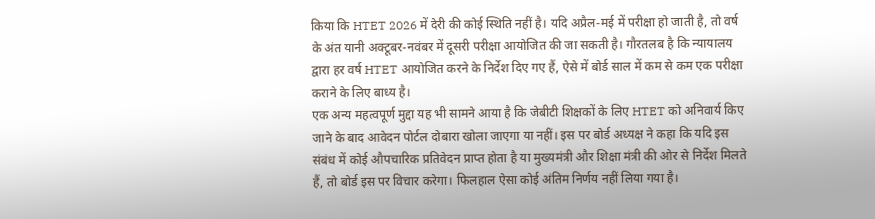किया कि HTET 2026 में देरी की कोई स्थिति नहीं है। यदि अप्रैल-मई में परीक्षा हो जाती है, तो वर्ष के अंत यानी अक्टूबर-नवंबर में दूसरी परीक्षा आयोजित की जा सकती है। गौरतलब है कि न्यायालय द्वारा हर वर्ष HTET आयोजित करने के निर्देश दिए गए हैं, ऐसे में बोर्ड साल में कम से कम एक परीक्षा कराने के लिए बाध्य है।
एक अन्य महत्वपूर्ण मुद्दा यह भी सामने आया है कि जेबीटी शिक्षकों के लिए HTET को अनिवार्य किए जाने के बाद आवेदन पोर्टल दोबारा खोला जाएगा या नहीं। इस पर बोर्ड अध्यक्ष ने कहा कि यदि इस संबंध में कोई औपचारिक प्रतिवेदन प्राप्त होता है या मुख्यमंत्री और शिक्षा मंत्री की ओर से निर्देश मिलते हैं, तो बोर्ड इस पर विचार करेगा। फिलहाल ऐसा कोई अंतिम निर्णय नहीं लिया गया है।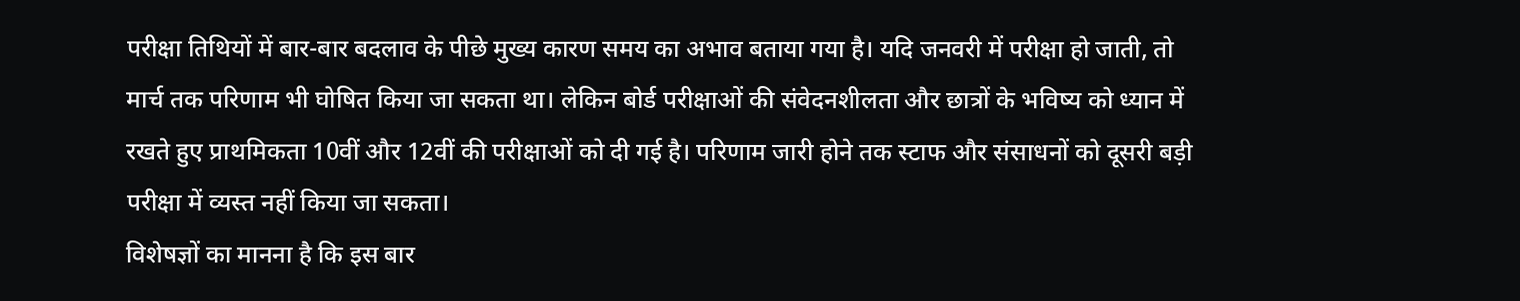परीक्षा तिथियों में बार-बार बदलाव के पीछे मुख्य कारण समय का अभाव बताया गया है। यदि जनवरी में परीक्षा हो जाती, तो मार्च तक परिणाम भी घोषित किया जा सकता था। लेकिन बोर्ड परीक्षाओं की संवेदनशीलता और छात्रों के भविष्य को ध्यान में रखते हुए प्राथमिकता 10वीं और 12वीं की परीक्षाओं को दी गई है। परिणाम जारी होने तक स्टाफ और संसाधनों को दूसरी बड़ी परीक्षा में व्यस्त नहीं किया जा सकता।
विशेषज्ञों का मानना है कि इस बार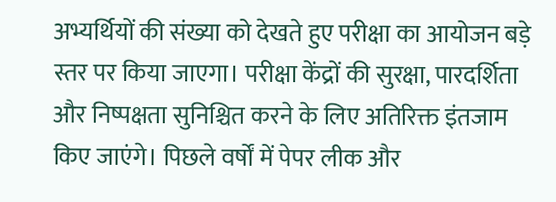अभ्यर्थियों की संख्या को देखते हुए परीक्षा का आयोजन बड़े स्तर पर किया जाएगा। परीक्षा केंद्रों की सुरक्षा, पारदर्शिता और निष्पक्षता सुनिश्चित करने के लिए अतिरिक्त इंतजाम किए जाएंगे। पिछले वर्षों में पेपर लीक और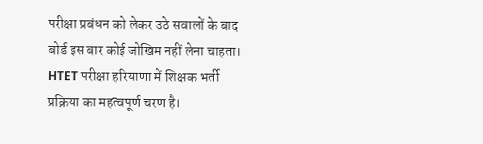परीक्षा प्रबंधन को लेकर उठे सवालों के बाद बोर्ड इस बार कोई जोखिम नहीं लेना चाहता।
HTET परीक्षा हरियाणा में शिक्षक भर्ती प्रक्रिया का महत्वपूर्ण चरण है।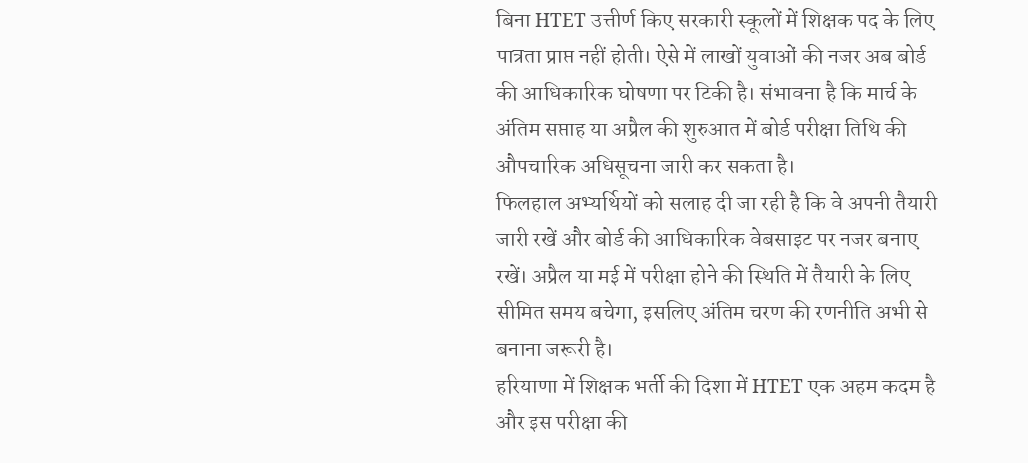बिना HTET उत्तीर्ण किए सरकारी स्कूलों में शिक्षक पद के लिए पात्रता प्राप्त नहीं होती। ऐसे में लाखों युवाओं की नजर अब बोर्ड की आधिकारिक घोषणा पर टिकी है। संभावना है कि मार्च के अंतिम सप्ताह या अप्रैल की शुरुआत में बोर्ड परीक्षा तिथि की औपचारिक अधिसूचना जारी कर सकता है।
फिलहाल अभ्यर्थियों को सलाह दी जा रही है कि वे अपनी तैयारी जारी रखें और बोर्ड की आधिकारिक वेबसाइट पर नजर बनाए रखें। अप्रैल या मई में परीक्षा होने की स्थिति में तैयारी के लिए सीमित समय बचेगा, इसलिए अंतिम चरण की रणनीति अभी से बनाना जरूरी है।
हरियाणा में शिक्षक भर्ती की दिशा में HTET एक अहम कदम है और इस परीक्षा की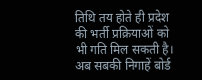तिथि तय होते ही प्रदेश की भर्ती प्रक्रियाओं को भी गति मिल सकती है। अब सबकी निगाहें बोर्ड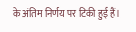के अंतिम निर्णय पर टिकी हुई हैं।